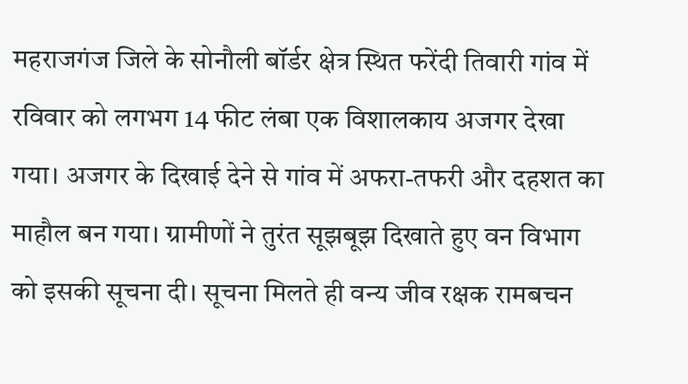महराजगंज जिले के सोनौली बॉर्डर क्षेत्र स्थित फरेंदी तिवारी गांव में रविवार को लगभग 14 फीट लंबा एक विशालकाय अजगर देखा गया। अजगर के दिखाई देने से गांव में अफरा-तफरी और दहशत का माहौल बन गया। ग्रामीणों ने तुरंत सूझबूझ दिखाते हुए वन विभाग को इसकी सूचना दी। सूचना मिलते ही वन्य जीव रक्षक रामबचन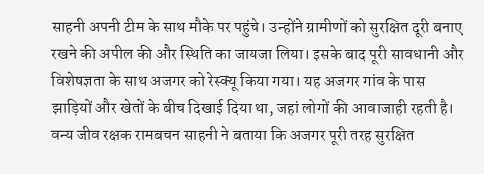साहनी अपनी टीम के साथ मौके पर पहुंचे। उन्होंने ग्रामीणों को सुरक्षित दूरी बनाए रखने की अपील की और स्थिति का जायजा लिया। इसके बाद पूरी सावधानी और विशेषज्ञता के साथ अजगर को रेस्क्यू किया गया। यह अजगर गांव के पास झाड़ियों और खेतों के बीच दिखाई दिया था, जहां लोगों की आवाजाही रहती है। वन्य जीव रक्षक रामबचन साहनी ने बताया कि अजगर पूरी तरह सुरक्षित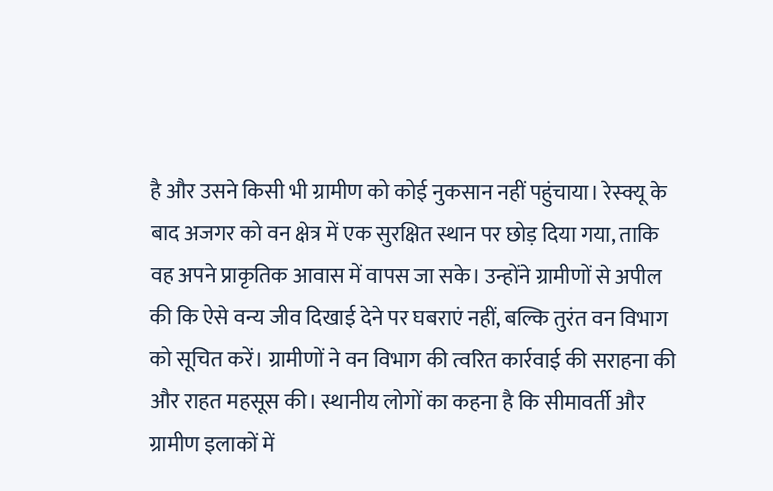है और उसने किसी भी ग्रामीण को कोई नुकसान नहीं पहुंचाया। रेस्क्यू के बाद अजगर को वन क्षेत्र में एक सुरक्षित स्थान पर छोड़ दिया गया, ताकि वह अपने प्राकृतिक आवास में वापस जा सके। उन्होंने ग्रामीणों से अपील की कि ऐसे वन्य जीव दिखाई देने पर घबराएं नहीं, बल्कि तुरंत वन विभाग को सूचित करें। ग्रामीणों ने वन विभाग की त्वरित कार्रवाई की सराहना की और राहत महसूस की। स्थानीय लोगों का कहना है कि सीमावर्ती और ग्रामीण इलाकों में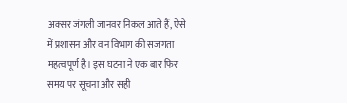अक्सर जंगली जानवर निकल आते हैं, ऐसे में प्रशासन और वन विभाग की सजगता महत्वपूर्ण है। इस घटना ने एक बार फिर समय पर सूचना और सही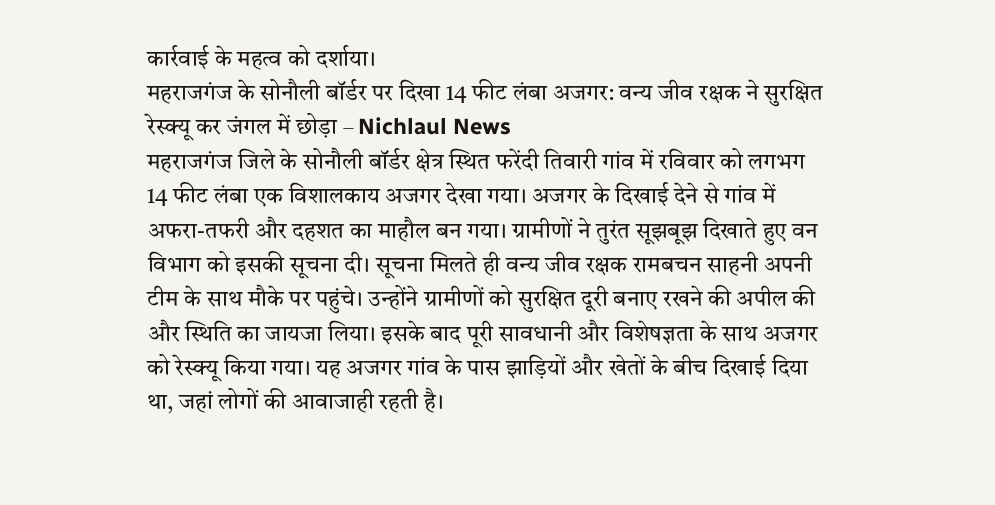कार्रवाई के महत्व को दर्शाया।
महराजगंज के सोनौली बॉर्डर पर दिखा 14 फीट लंबा अजगर: वन्य जीव रक्षक ने सुरक्षित रेस्क्यू कर जंगल में छोड़ा – Nichlaul News
महराजगंज जिले के सोनौली बॉर्डर क्षेत्र स्थित फरेंदी तिवारी गांव में रविवार को लगभग 14 फीट लंबा एक विशालकाय अजगर देखा गया। अजगर के दिखाई देने से गांव में अफरा-तफरी और दहशत का माहौल बन गया। ग्रामीणों ने तुरंत सूझबूझ दिखाते हुए वन विभाग को इसकी सूचना दी। सूचना मिलते ही वन्य जीव रक्षक रामबचन साहनी अपनी टीम के साथ मौके पर पहुंचे। उन्होंने ग्रामीणों को सुरक्षित दूरी बनाए रखने की अपील की और स्थिति का जायजा लिया। इसके बाद पूरी सावधानी और विशेषज्ञता के साथ अजगर को रेस्क्यू किया गया। यह अजगर गांव के पास झाड़ियों और खेतों के बीच दिखाई दिया था, जहां लोगों की आवाजाही रहती है।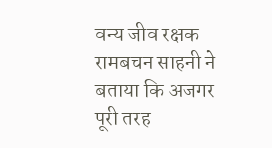वन्य जीव रक्षक रामबचन साहनी ने बताया कि अजगर पूरी तरह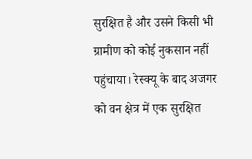सुरक्षित है और उसने किसी भी ग्रामीण को कोई नुकसान नहीं पहुंचाया। रेस्क्यू के बाद अजगर को वन क्षेत्र में एक सुरक्षित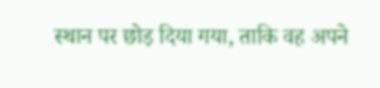स्थान पर छोड़ दिया गया, ताकि वह अपने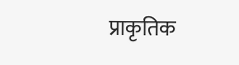प्राकृतिक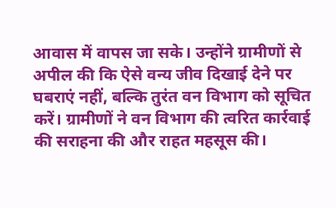आवास में वापस जा सके। उन्होंने ग्रामीणों से अपील की कि ऐसे वन्य जीव दिखाई देने पर घबराएं नहीं, बल्कि तुरंत वन विभाग को सूचित करें। ग्रामीणों ने वन विभाग की त्वरित कार्रवाई की सराहना की और राहत महसूस की।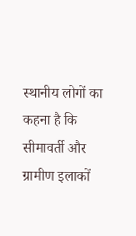स्थानीय लोगों का कहना है कि सीमावर्ती और ग्रामीण इलाकों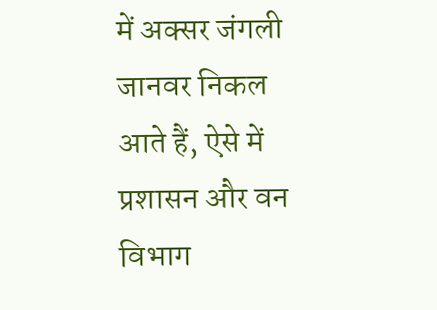में अक्सर जंगली जानवर निकल आते हैं, ऐसे में प्रशासन और वन विभाग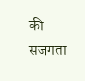की सजगता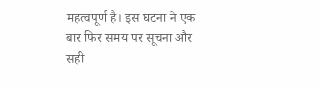महत्वपूर्ण है। इस घटना ने एक बार फिर समय पर सूचना और सही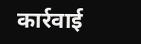कार्रवाई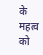के महत्व को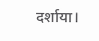दर्शाया।